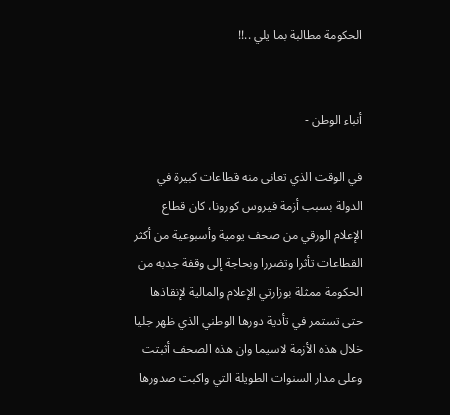الحكومة مطالبة بما يلي ..!!


أنباء الوطن -

في الوقت الذي تعانى منه قطاعات كبيرة في الدولة بسبب أزمة فيروس كورونا، كان قطاع الإعلام الورقي من صحف يومية وأسبوعية من أكثر القطاعات تأثرا وتضررا وبحاجة إلى وقفة جدبه من الحكومة ممثلة بوزارتي الإعلام والمالية لإنقاذها حتى تستمر في تأدية دورها الوطني الذي ظهر جليا خلال هذه الأزمة لاسيما وان هذه الصحف أثبتت وعلى مدار السنوات الطويلة التي واكبت صدورها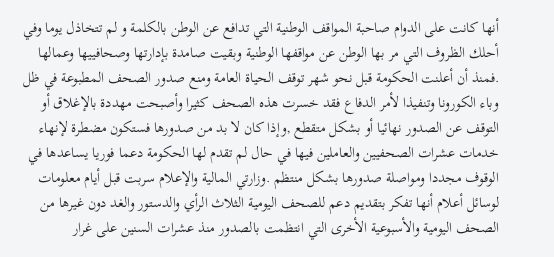أنها كانت على الدوام صاحبة المواقف الوطنية التي تدافع عن الوطن بالكلمة و لم تتخاذل يوما وفي أحلك الظروف التي مر بها الوطن عن مواقفها الوطنية وبقيت صامدة بإدارتها وصحافييها وعمالها .فمنذ أن أعلنت الحكومة قبل نحو شهر توقف الحياة العامة ومنع صدور الصحف المطبوعة في ظل وباء الكورونا وتنفيذا لأمر الدفاع فقد خسرت هذه الصحف كثيرا وأصبحت مهددة بالإغلاق أو التوقف عن الصدور نهائيا أو بشكل متقطع ,وإذا كان لا بد من صدورها فستكون مضطرة لإنهاء خدمات عشرات الصحفيين والعاملين فيها في حال لم تقدم لها الحكومة دعما فوريا يساعدها في الوقوف مجددا ومواصلة صدورها بشكل منتظم .وزارتي المالية والإعلام سربت قبل أيام معلومات لوسائل أعلام أنها تفكر بتقديم دعم للصحف اليومية الثلاث الرأي والدستور والغد دون غيرها من الصحف اليومية والأسبوعية الأخرى التي انتظمت بالصدور منذ عشرات السنين على غرار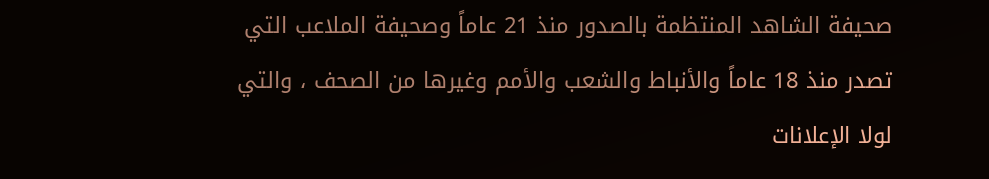صحيفة الشاهد المنتظمة بالصدور منذ 21 عاماً وصحيفة الملاعب التي تصدر منذ 18 عاماً والأنباط والشعب والأمم وغيرها من الصحف ، والتي لولا الإعلانات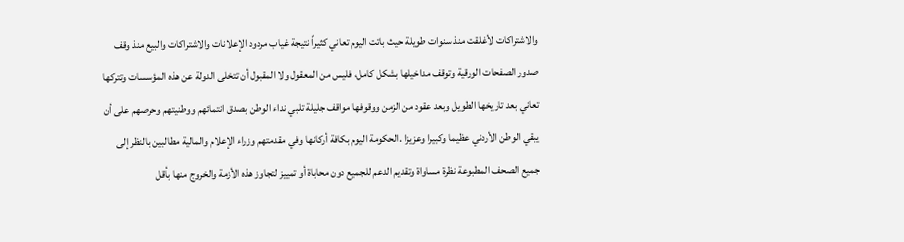والاشتراكات لأغلقت منذ سنوات طويلة حيث باتت اليوم تعاني كثيراً نتيجة غياب مردود الإعلانات والاشتراكات والبيع منذ وقف صدور الصفحات الورقية وتوقف مداخيلها بشكل كامل، فليس من المعقول ولا المقبول أن تتخلى الدولة عن هذه المؤسسات وتتركها تعاني بعد تاريخها الطويل وبعد عقود من الزمن ووقوفها مواقف جليلة تلبي نداء الوطن بصدق انتمائهم ووطنيتهم وحرصهم على أن يبقي الوطن الأردني عظيما وكبيرا وعزيزا .الحكومة اليوم بكافة أركانها وفي مقدمتهم وزراء الإعلام والمالية مطالبين بالنظر إلى جميع الصحف المطبوعة نظرة مساواة وتقديم الدعم للجميع دون محاباة أو تمييز لتجاوز هذه الأزمة والخروج منها بأقل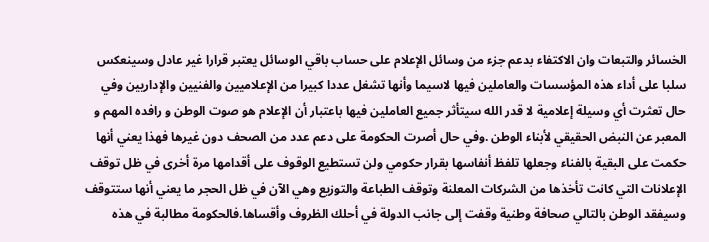الخسائر والتبعات وان الاكتفاء بدعم جزء من وسائل الإعلام على حساب باقي الوسائل يعتبر قرارا غير عادل وسينعكس سلبا على أداء هذه المؤسسات والعاملين فيها لاسيما وأنها تشغل عددا كبيرا من الإعلاميين والفنيين والإداريين وفي حال تعثرت أي وسيلة إعلامية لا قدر الله سيتأثر جميع العاملين فيها باعتبار أن الإعلام هو صوت الوطن و رافده المهم و المعبر عن النبض الحقيقي لأبناء الوطن .وفي حال أصرت الحكومة على دعم عدد من الصحف دون غيرها فهذا يعني أنها حكمت على البقية بالفناء وجعلها تلفظ أنفاسها بقرار حكومي ولن تستطيع الوقوف على أقدامها مرة أخرى في ظل توقف الإعلانات التي كانت تأخذها من الشركات المعلنة وتوقف الطباعة والتوزيع وهي الآن في ظل الحجر ما يعني أنها ستتوقف وسيفقد الوطن بالتالي صحافة وطنية وقفت إلى جانب الدولة في أحلك الظروف وأقساها.فالحكومة مطالبة في هذه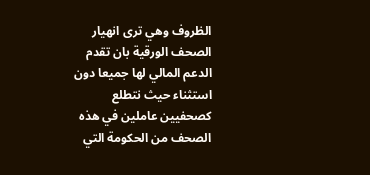الظروف وهي ترى انهيار الصحف الورقية بان تقدم الدعم المالي لها جميعا دون استثناء حيث نتطلع كصحفيين عاملين في هذه الصحف من الحكومة التي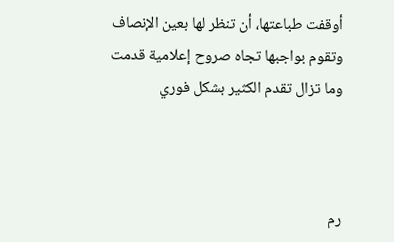أوقفت طباعتها، أن تنظر لها بعين الإنصاف وتقوم بواجبها تجاه صروح إعلامية قدمت وما تزال تقدم الكثير بشكل فوري



رم